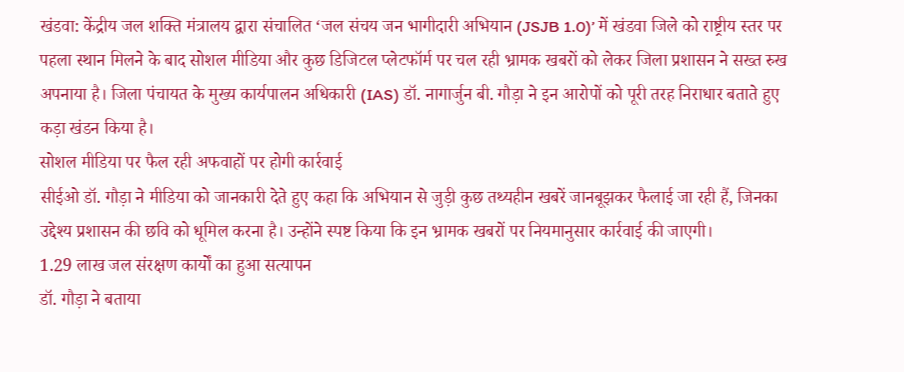खंडवा: केंद्रीय जल शक्ति मंत्रालय द्वारा संचालित ‘जल संचय जन भागीदारी अभियान (JSJB 1.0)’ में खंडवा जिले को राष्ट्रीय स्तर पर पहला स्थान मिलने के बाद सोशल मीडिया और कुछ डिजिटल प्लेटफॉर्म पर चल रही भ्रामक खबरों को लेकर जिला प्रशासन ने सख्त रुख अपनाया है। जिला पंचायत के मुख्य कार्यपालन अधिकारी (IAS) डॉ. नागार्जुन बी. गौड़ा ने इन आरोपों को पूरी तरह निराधार बताते हुए कड़ा खंडन किया है।
सोशल मीडिया पर फैल रही अफवाहों पर होगी कार्रवाई
सीईओ डॉ. गौड़ा ने मीडिया को जानकारी देते हुए कहा कि अभियान से जुड़ी कुछ तथ्यहीन खबरें जानबूझकर फैलाई जा रही हैं, जिनका उद्देश्य प्रशासन की छवि को धूमिल करना है। उन्होंने स्पष्ट किया कि इन भ्रामक खबरों पर नियमानुसार कार्रवाई की जाएगी।
1.29 लाख जल संरक्षण कार्यों का हुआ सत्यापन
डॉ. गौड़ा ने बताया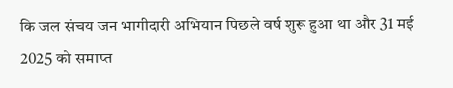कि जल संचय जन भागीदारी अभियान पिछले वर्ष शुरू हुआ था और 31 मई 2025 को समाप्त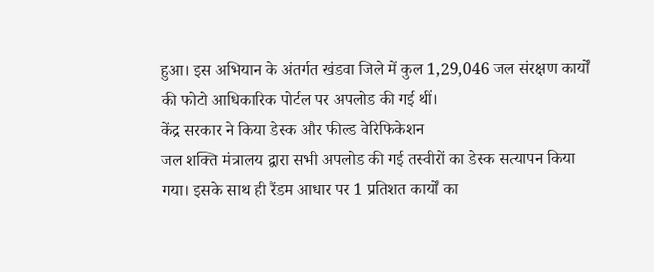हुआ। इस अभियान के अंतर्गत खंडवा जिले में कुल 1,29,046 जल संरक्षण कार्यों की फोटो आधिकारिक पोर्टल पर अपलोड की गई थीं।
केंद्र सरकार ने किया डेस्क और फील्ड वेरिफिकेशन
जल शक्ति मंत्रालय द्वारा सभी अपलोड की गई तस्वीरों का डेस्क सत्यापन किया गया। इसके साथ ही रैंडम आधार पर 1 प्रतिशत कार्यों का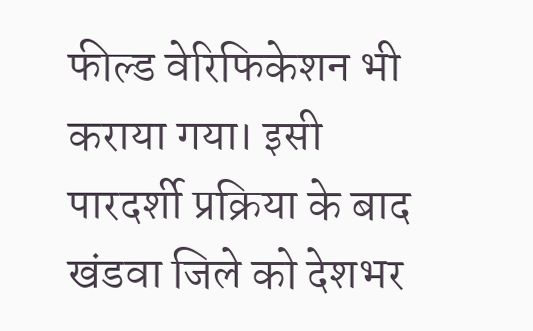फील्ड वेरिफिकेशन भी कराया गया। इसी पारदर्शी प्रक्रिया के बाद खंडवा जिले को देशभर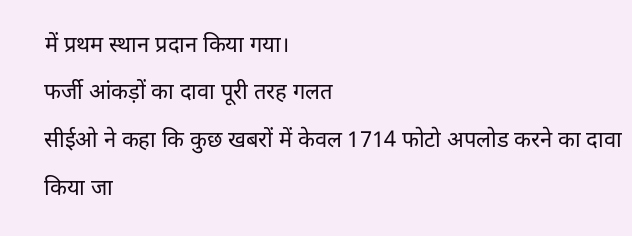में प्रथम स्थान प्रदान किया गया।
फर्जी आंकड़ों का दावा पूरी तरह गलत
सीईओ ने कहा कि कुछ खबरों में केवल 1714 फोटो अपलोड करने का दावा किया जा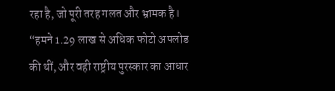रहा है, जो पूरी तरह गलत और भ्रामक है। “हमने 1.29 लाख से अधिक फोटो अपलोड की थीं, और वही राष्ट्रीय पुरस्कार का आधार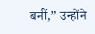बनीं,” उन्होंने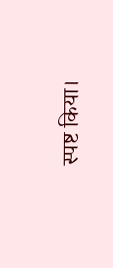स्पष्ट किया।